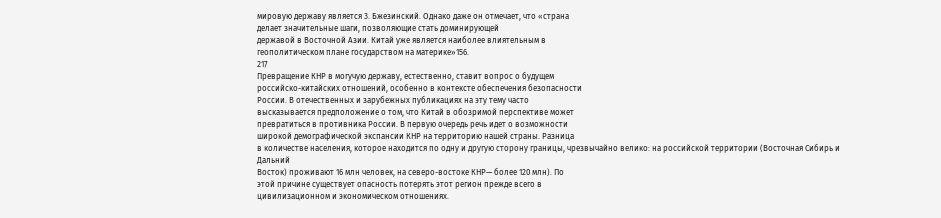мировую державу является 3. Бжезинский. Однако даже он отмечает, что «страна
делает значительные шаги, позволяющие стать доминирующей
державой в Восточной Азии. Китай уже является наиболее влиятельным в
геополитическом плане государством на материке»156.
217
Превращение КНР в могучую державу, естественно, ставит вопрос о будущем
российско-китайских отношений, особенно в контексте обеспечения безопасности
России. В отечественных и зарубежных публикациях на эту тему часто
высказывается предположение о том, что Китай в обозримой перспективе может
превратиться в противника России. В первую очередь речь идет о возможности
широкой демографической экспансии КНР на территорию нашей страны. Разница
в количестве населения, которое находится по одну и другую сторону границы, чрезвычайно велико: на российской территории (Восточная Сибирь и Дальний
Восток) проживают 16 млн человек, на северо-востоке КНР— более 120 млн). По
этой причине существует опасность потерять этот регион прежде всего в
цивилизационном и экономическом отношениях.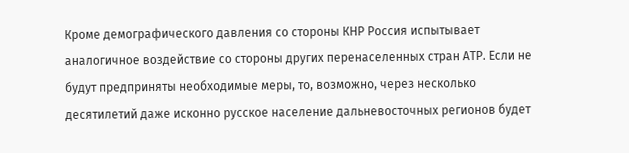Кроме демографического давления со стороны КНР Россия испытывает
аналогичное воздействие со стороны других перенаселенных стран АТР. Если не
будут предприняты необходимые меры, то, возможно, через несколько
десятилетий даже исконно русское население дальневосточных регионов будет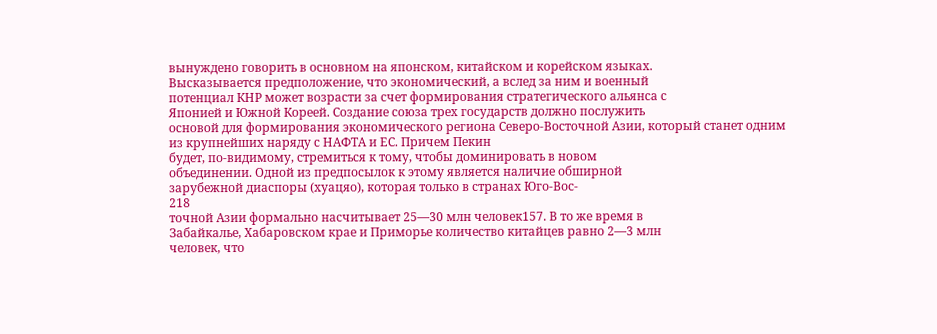вынуждено говорить в основном на японском, китайском и корейском языках.
Высказывается предположение, что экономический, а вслед за ним и военный
потенциал КНР может возрасти за счет формирования стратегического альянса с
Японией и Южной Кореей. Создание союза трех государств должно послужить
основой для формирования экономического региона Северо-Восточной Азии, который станет одним из крупнейших наряду с НАФТА и ЕС. Причем Пекин
будет, по-видимому, стремиться к тому, чтобы доминировать в новом
объединении. Одной из предпосылок к этому является наличие обширной
зарубежной диаспоры (хуацяо), которая только в странах Юго-Вос-
218
точной Азии формально насчитывает 25—30 млн человек157. В то же время в
Забайкалье, Хабаровском крае и Приморье количество китайцев равно 2—3 млн
человек, что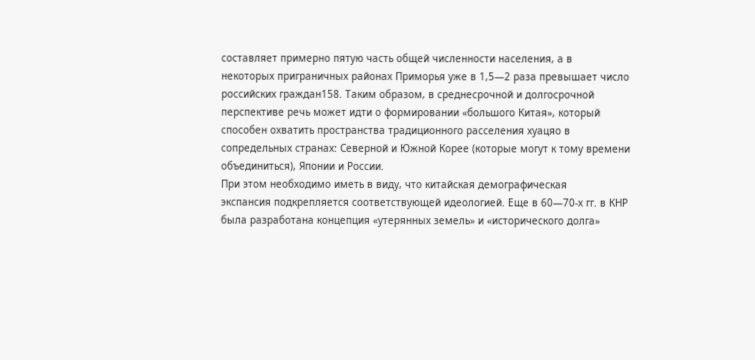составляет примерно пятую часть общей численности населения, а в
некоторых приграничных районах Приморья уже в 1,5—2 раза превышает число
российских граждан158. Таким образом, в среднесрочной и долгосрочной
перспективе речь может идти о формировании «большого Китая», который
способен охватить пространства традиционного расселения хуацяо в
сопредельных странах: Северной и Южной Корее (которые могут к тому времени
объединиться), Японии и России.
При этом необходимо иметь в виду, что китайская демографическая
экспансия подкрепляется соответствующей идеологией. Еще в 60—70-х гг. в КНР
была разработана концепция «утерянных земель» и «исторического долга»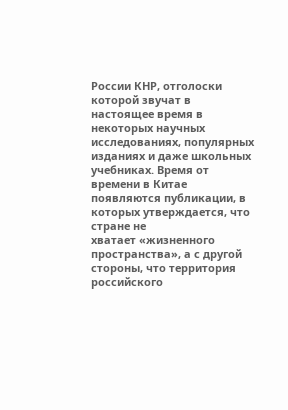России КНР, отголоски которой звучат в настоящее время в некоторых научных
исследованиях, популярных изданиях и даже школьных учебниках. Время от
времени в Китае появляются публикации, в которых утверждается, что стране не
хватает «жизненного пространства», а с другой стороны, что территория
российского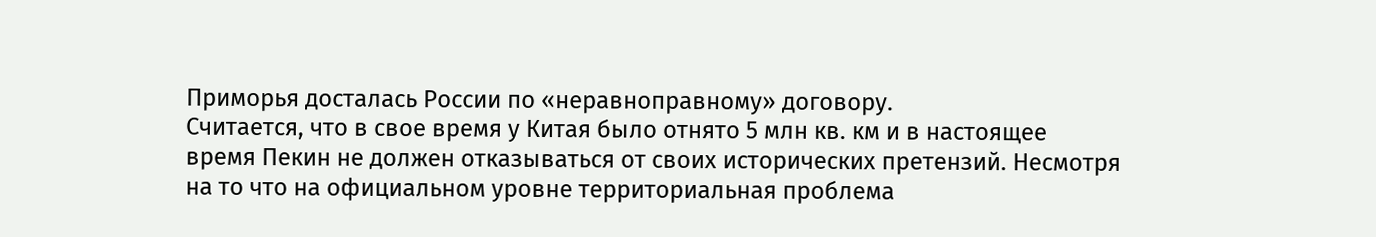Приморья досталась России по «неравноправному» договору.
Считается, что в свое время у Китая было отнято 5 млн кв. км и в настоящее
время Пекин не должен отказываться от своих исторических претензий. Несмотря
на то что на официальном уровне территориальная проблема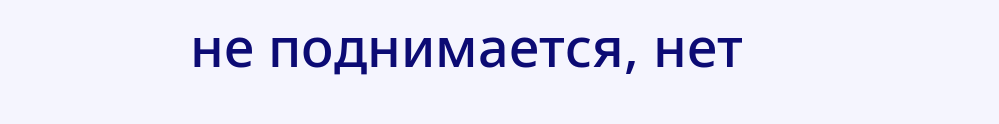не поднимается, нет